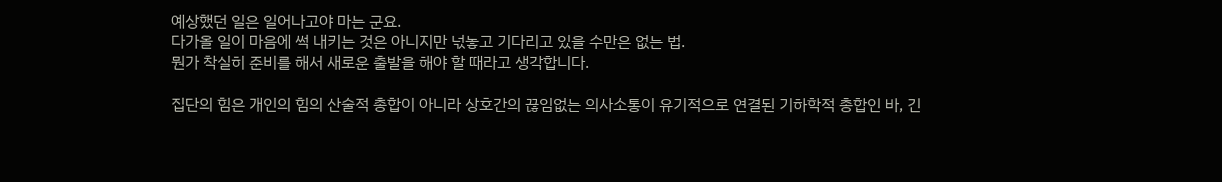예상했던 일은 일어나고야 마는 군요.
다가올 일이 마음에 썩 내키는 것은 아니지만 넋놓고 기다리고 있을 수만은 없는 법.
뭔가 착실히 준비를 해서 새로운 출발을 해야 할 때라고 생각합니다.

집단의 힘은 개인의 힘의 산술적 총합이 아니라 상호간의 끊임없는 의사소통이 유기적으로 연결된 기하학적 총합인 바, 긴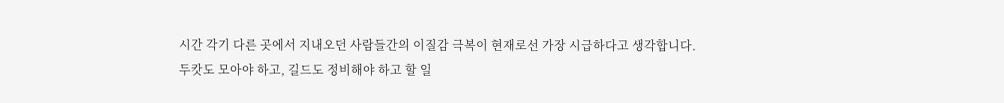시간 각기 다른 곳에서 지내오던 사람들간의 이질감 극복이 현재로선 가장 시급하다고 생각합니다.
두캇도 모아야 하고, 길드도 정비해야 하고 할 일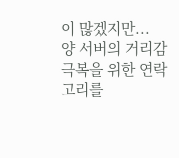이 많겠지만...
양 서버의 거리감 극복을 위한 연락고리를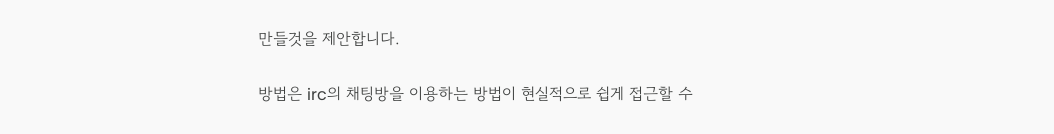만들것을 제안합니다.

방법은 irc의 채팅방을 이용하는 방법이 현실적으로 쉽게 접근할 수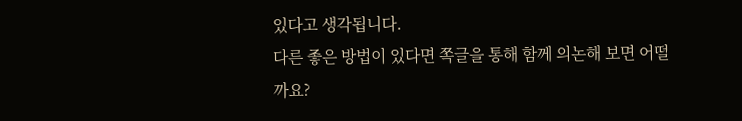있다고 생각됩니다.
다른 좋은 방법이 있다면 쪽글을 통해 함께 의논해 보면 어떨까요?